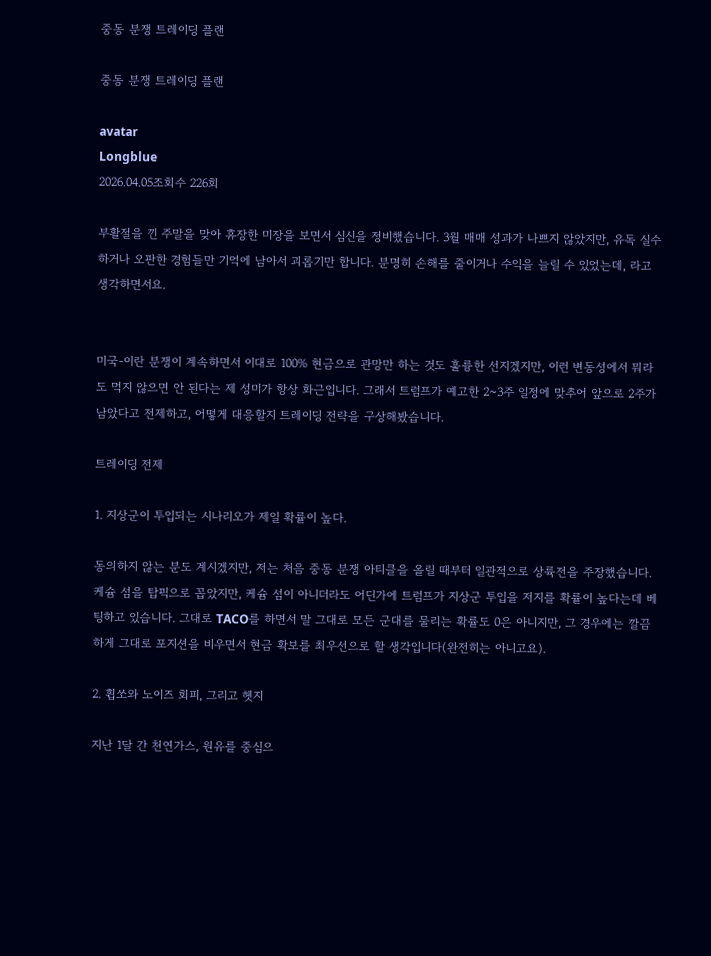중동 분쟁 트레이딩 플랜

중동 분쟁 트레이딩 플랜

avatar
Longblue
2026.04.05조회수 226회

부활절을 낀 주말을 맞아 휴장한 미장을 보면서 심신을 정비했습니다. 3월 매매 성과가 나쁘지 않았지만, 유독 실수하거나 오판한 경험들만 기억에 남아서 괴롭기만 합니다. 분명히 손해를 줄이거나 수익을 늘릴 수 있었는데, 라고 생각하면서요.


미국-이란 분쟁이 계속하면서 이대로 100% 현금으로 관망만 하는 것도 훌륭한 선지겠지만, 이런 변동성에서 뭐라도 먹지 않으면 안 된다는 제 성미가 항상 화근입니다. 그래서 트럼프가 예고한 2~3주 일정에 맞추어 앞으로 2주가 남았다고 전제하고, 어떻게 대응할지 트레이딩 전략을 구상해봤습니다.

트레이딩 전제

1. 지상군이 투입되는 시나리오가 제일 확률이 높다.

동의하지 않는 분도 계시겠지만, 저는 처음 중동 분쟁 아티클을 올릴 때부터 일관적으로 상륙전을 주장했습니다. 케슘 섬을 탑픽으로 꼽았지만, 케슘 섬이 아니더라도 어딘가에 트럼프가 지상군 투입을 저지를 확률이 높다는데 베팅하고 있습니다. 그대로 TACO를 하면서 말 그대로 모든 군대를 물리는 확률도 0은 아니지만, 그 경우에는 깔끔하게 그대로 포지션을 비우면서 현금 확보를 최우선으로 할 생각입니다(완전히는 아니고요).

2. 휩쏘와 노이즈 회피, 그리고 헷지

지난 1달 간 천연가스, 원유를 중심으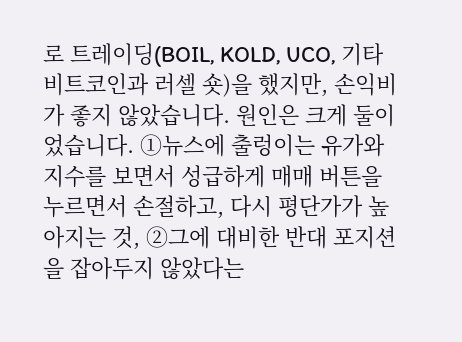로 트레이딩(BOIL, KOLD, UCO, 기타 비트코인과 러셀 숏)을 했지만, 손익비가 좋지 않았습니다. 원인은 크게 둘이었습니다. ①뉴스에 출렁이는 유가와 지수를 보면서 성급하게 매매 버튼을 누르면서 손절하고, 다시 평단가가 높아지는 것, ②그에 대비한 반대 포지션을 잡아두지 않았다는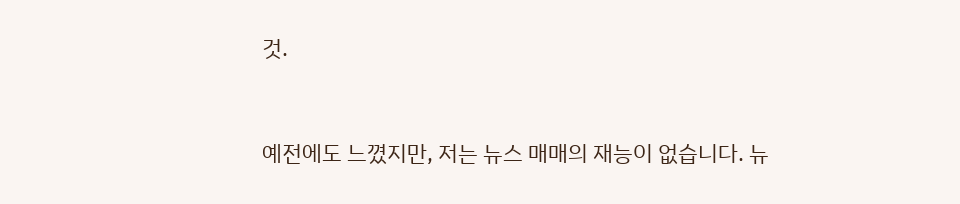것.


예전에도 느꼈지만, 저는 뉴스 매매의 재능이 없습니다. 뉴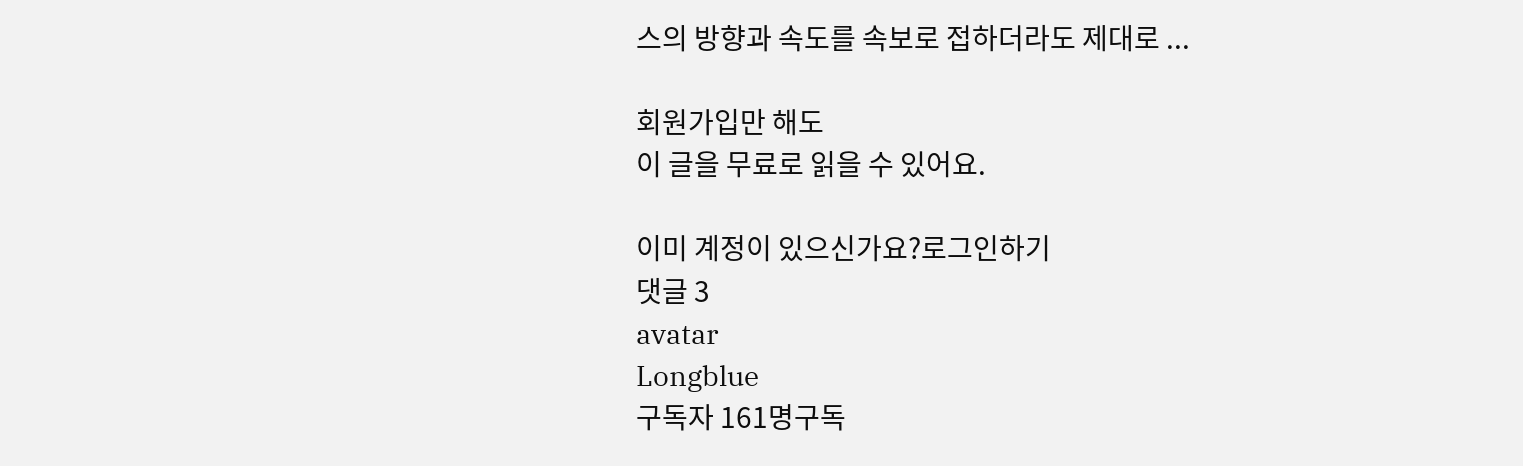스의 방향과 속도를 속보로 접하더라도 제대로 ...

회원가입만 해도
이 글을 무료로 읽을 수 있어요.

이미 계정이 있으신가요?로그인하기
댓글 3
avatar
Longblue
구독자 161명구독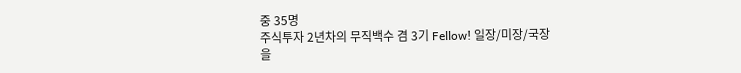중 35명
주식투자 2년차의 무직백수 겸 3기 Fellow! 일장/미장/국장을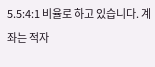5.5:4:1 비율로 하고 있습니다. 계좌는 적자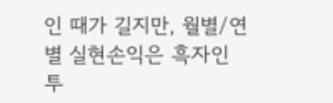인 때가 길지만, 월별/연별 실현손익은 흑자인 투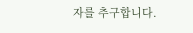자를 추구합니다.